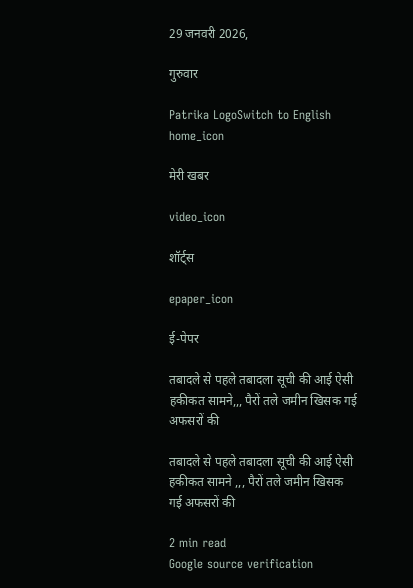29 जनवरी 2026,

गुरुवार

Patrika LogoSwitch to English
home_icon

मेरी खबर

video_icon

शॉर्ट्स

epaper_icon

ई-पेपर

तबादले से पहले तबादला सूची की आई ऐसी हकीकत सामने,,, पैरों तले जमीन खिसक गई अफसरों की

तबादले से पहले तबादला सूची की आई ऐसी हकीकत सामने ,,, पैरों तले जमीन खिसक गई अफसरों की

2 min read
Google source verification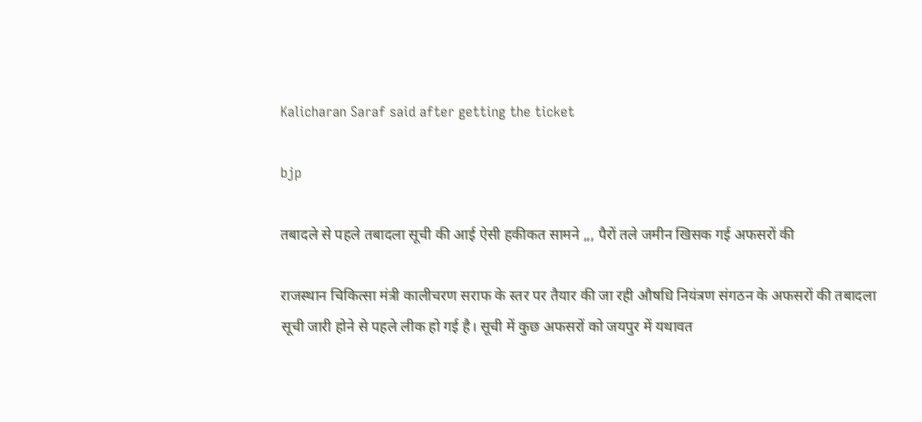Kalicharan Saraf said after getting the ticket

bjp

तबादले से पहले तबादला सूची की आई ऐसी हकीकत सामने ,,, पैरों तले जमीन खिसक गई अफसरों की

राजस्थान चिकित्सा मंत्री कालीचरण सराफ के स्तर पर तैयार की जा रही औषधि नियंत्रण संगठन के अफसरों की तबादला सूची जारी होने से पहले लीक हो गई है। सूची में कुछ अफसरों को जयपुर में यथावत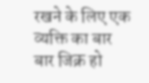रखने के लिए एक व्यक्ति का बार बार जिक्र हो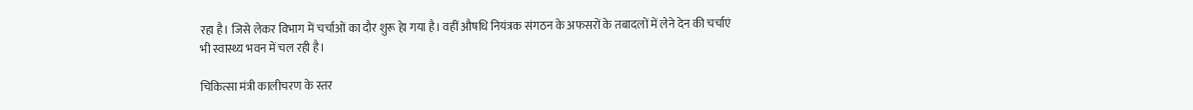रहा है। जिसे लेकर विभाग में चर्चाओं का दौर शुरू हेा गया है। वहीं औषधि नियंत्रक संगठन के अफसरों के तबादलों में लेने देन की चर्चाएं भी स्वास्थ्य भवन में चल रही है।

चिकित्सा मंत्री कालीचरण के स्तर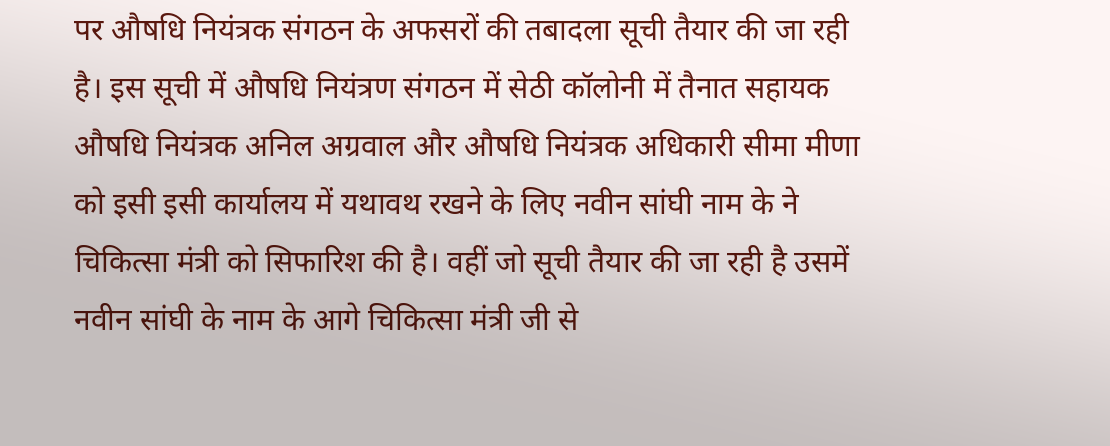पर औषधि नियंत्रक संगठन के अफसरों की तबादला सूची तैयार की जा रही है। इस सूची में औषधि नियंत्रण संगठन में सेठी कॉलोनी में तैनात सहायक औषधि नियंत्रक अनिल अग्रवाल और औषधि नियंत्रक अधिकारी सीमा मीणा को इसी इसी कार्यालय में यथावथ रखने के लिए नवीन सांघी नाम के ने चिकित्सा मंत्री को सिफारिश की है। वहीं जो सूची तैयार की जा रही है उसमें नवीन सांघी के नाम के आगे चिकित्सा मंत्री जी से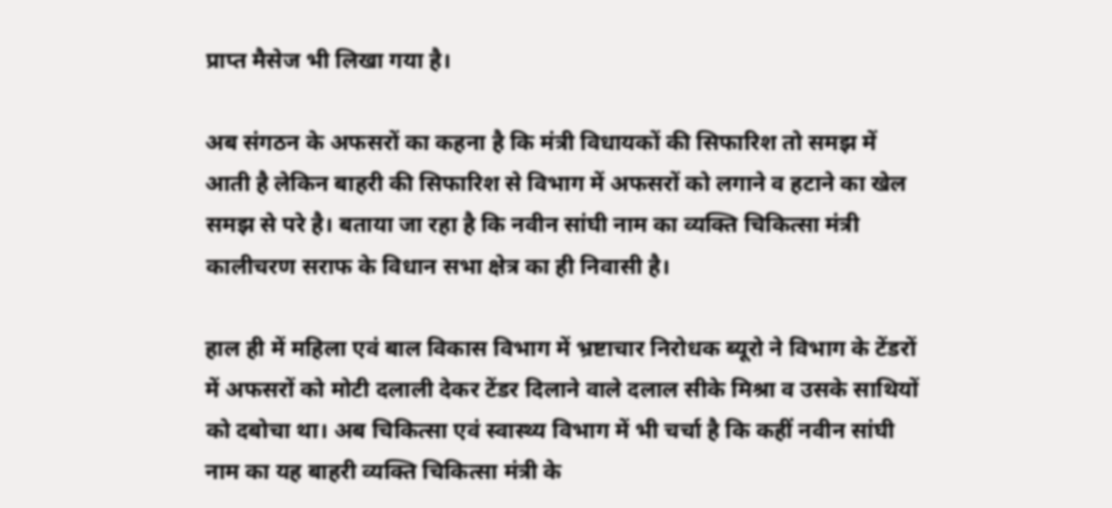प्राप्त मैसेज भी लिखा गया है।

अब संगठन के अफसरों का कहना है कि मंत्री विधायकों की सिफारिश तो समझ में आती है लेकिन बाहरी की सिफारिश से विभाग में अफसरों को लगाने व हटाने का खेल समझ से परे है। बताया जा रहा है कि नवीन सांघी नाम का व्यक्ति चिकित्सा मंत्री कालीचरण सराफ के विधान सभा क्षेत्र का ही निवासी है।

हाल ही में महिला एवं बाल विकास विभाग में भ्रष्टाचार निरोधक ब्यूरो ने विभाग के टेंडरों में अफसरों को मोटी दलाली देकर टेंडर दिलाने वाले दलाल सीके मिश्रा व उसके साथियों को दबोचा था। अब चिकित्सा एवं स्वास्थ्य विभाग में भी चर्चा है कि कहीं नवीन सांघी नाम का यह बाहरी व्यक्ति चिकित्सा मंत्री के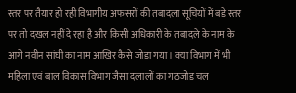स्तर पर तैयार हो रही विभागीय अफसरों की तबादला सूचियों में बडे स्तर पर तो दखल नहीं दे रहा है और किसी अधिकारी के तबादले के नाम के आगे नवीन सांघी का नाम आखिर कैसे जोडा गया। क्या विभाग में भी महिला एवं बाल विकास विभाग जैसा दलालों का गठजोड चल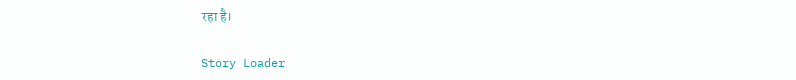रहा है।

Story Loader